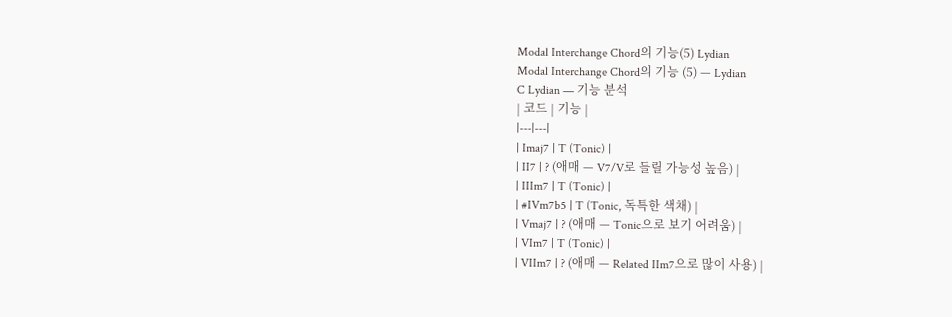Modal Interchange Chord의 기능(5) Lydian
Modal Interchange Chord의 기능 (5) — Lydian
C Lydian — 기능 분석
| 코드 | 기능 |
|---|---|
| Imaj7 | T (Tonic) |
| II7 | ? (애매 — V7/V로 들릴 가능성 높음) |
| IIIm7 | T (Tonic) |
| #IVm7b5 | T (Tonic, 독특한 색채) |
| Vmaj7 | ? (애매 — Tonic으로 보기 어려움) |
| VIm7 | T (Tonic) |
| VIIm7 | ? (애매 — Related IIm7으로 많이 사용) |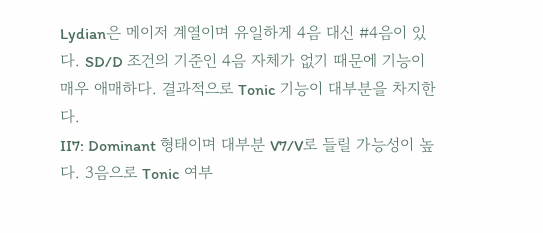Lydian은 메이저 계열이며 유일하게 4음 대신 #4음이 있다. SD/D 조건의 기준인 4음 자체가 없기 때문에 기능이 매우 애매하다. 결과적으로 Tonic 기능이 대부분을 차지한다.
II7: Dominant 형태이며 대부분 V7/V로 들릴 가능성이 높다. 3음으로 Tonic 여부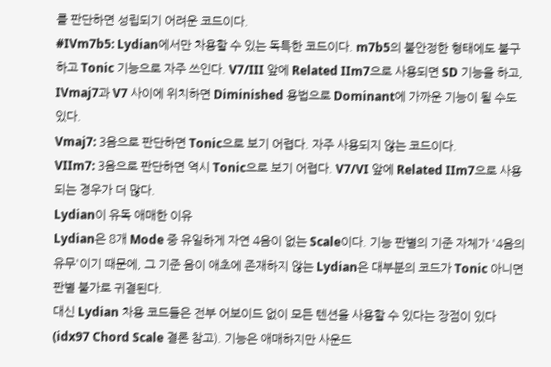를 판단하면 성립되기 어려운 코드이다.
#IVm7b5: Lydian에서만 차용할 수 있는 독특한 코드이다. m7b5의 불안정한 형태에도 불구하고 Tonic 기능으로 자주 쓰인다. V7/III 앞에 Related IIm7으로 사용되면 SD 기능을 하고, IVmaj7과 V7 사이에 위치하면 Diminished 용법으로 Dominant에 가까운 기능이 될 수도 있다.
Vmaj7: 3음으로 판단하면 Tonic으로 보기 어렵다. 자주 사용되지 않는 코드이다.
VIIm7: 3음으로 판단하면 역시 Tonic으로 보기 어렵다. V7/VI 앞에 Related IIm7으로 사용되는 경우가 더 많다.
Lydian이 유독 애매한 이유
Lydian은 8개 Mode 중 유일하게 자연 4음이 없는 Scale이다. 기능 판별의 기준 자체가 '4음의 유무'이기 때문에, 그 기준 음이 애초에 존재하지 않는 Lydian은 대부분의 코드가 Tonic 아니면 판별 불가로 귀결된다.
대신 Lydian 차용 코드들은 전부 어보이드 없이 모든 텐션을 사용할 수 있다는 장점이 있다(idx97 Chord Scale 결론 참고). 기능은 애매하지만 사운드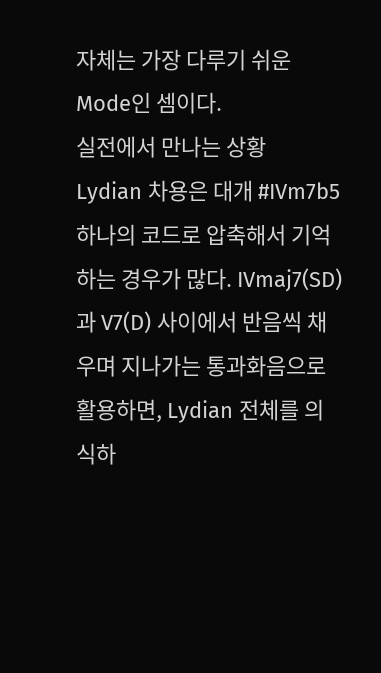자체는 가장 다루기 쉬운 Mode인 셈이다.
실전에서 만나는 상황
Lydian 차용은 대개 #IVm7b5 하나의 코드로 압축해서 기억하는 경우가 많다. IVmaj7(SD)과 V7(D) 사이에서 반음씩 채우며 지나가는 통과화음으로 활용하면, Lydian 전체를 의식하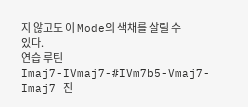지 않고도 이 Mode의 색채를 살릴 수 있다.
연습 루틴
Imaj7-IVmaj7-#IVm7b5-Vmaj7-Imaj7 진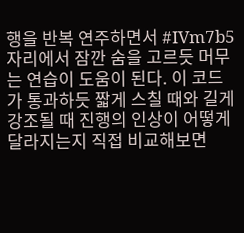행을 반복 연주하면서 #IVm7b5 자리에서 잠깐 숨을 고르듯 머무는 연습이 도움이 된다. 이 코드가 통과하듯 짧게 스칠 때와 길게 강조될 때 진행의 인상이 어떻게 달라지는지 직접 비교해보면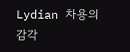Lydian 차용의 감각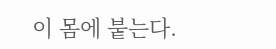이 몸에 붙는다.